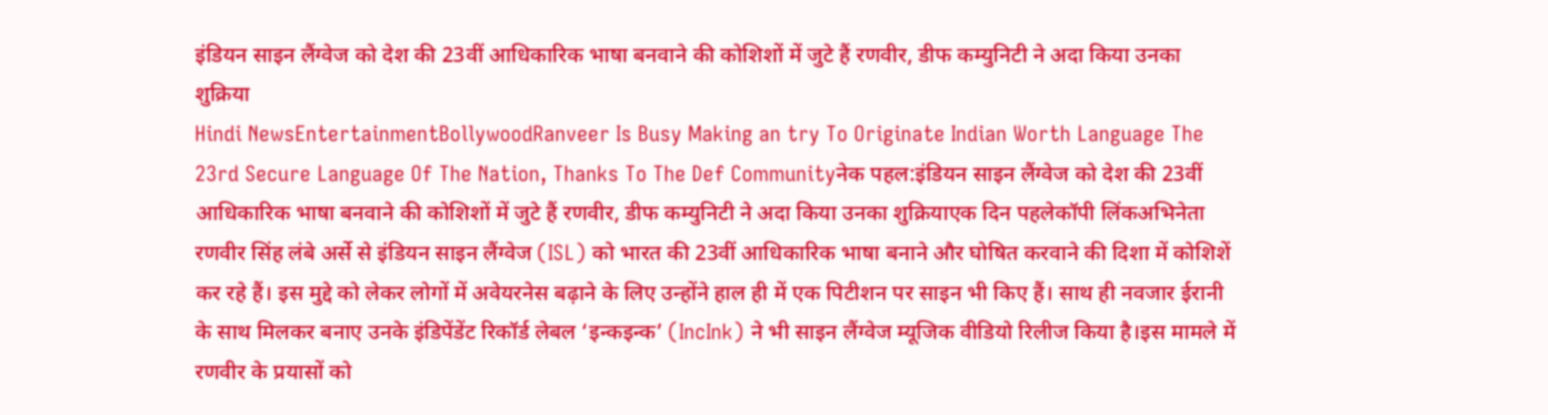इंडियन साइन लैंग्वेज को देश की 23वीं आधिकारिक भाषा बनवाने की कोशिशों में जुटे हैं रणवीर, डीफ कम्युनिटी ने अदा किया उनका शुक्रिया
Hindi NewsEntertainmentBollywoodRanveer Is Busy Making an try To Originate Indian Worth Language The 23rd Secure Language Of The Nation, Thanks To The Def Communityनेक पहल:इंडियन साइन लैंग्वेज को देश की 23वीं आधिकारिक भाषा बनवाने की कोशिशों में जुटे हैं रणवीर, डीफ कम्युनिटी ने अदा किया उनका शुक्रियाएक दिन पहलेकॉपी लिंकअभिनेता रणवीर सिंह लंबे अर्से से इंडियन साइन लैंग्वेज (ISL) को भारत की 23वीं आधिकारिक भाषा बनाने और घोषित करवाने की दिशा में कोशिशें कर रहे हैं। इस मुद्दे को लेकर लोगों में अवेयरनेस बढ़ाने के लिए उन्होंने हाल ही में एक पिटीशन पर साइन भी किए हैं। साथ ही नवजार ईरानी के साथ मिलकर बनाए उनके इंडिपेंडेंट रिकॉर्ड लेबल ‘इन्कइन्क’ (IncInk) ने भी साइन लैंग्वेज म्यूजिक वीडियो रिलीज किया है।इस मामले में रणवीर के प्रयासों को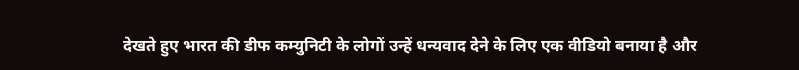देखते हुए भारत की डीफ कम्युनिटी के लोगों उन्हें धन्यवाद देने के लिए एक वीडियो बनाया है और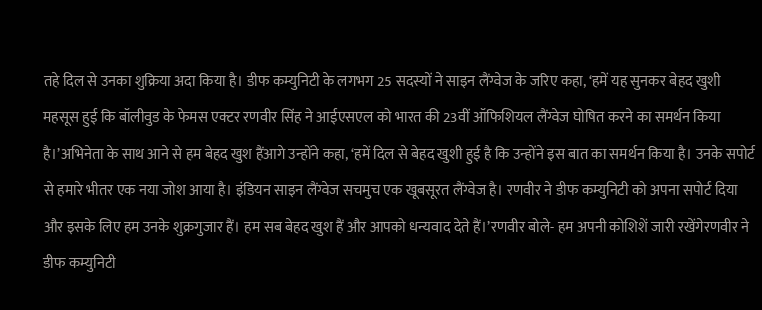तहे दिल से उनका शुक्रिया अदा किया है। डीफ कम्युनिटी के लगभग 25 सदस्यों ने साइन लैंग्वेज के जरिए कहा, ‘हमें यह सुनकर बेहद खुशी महसूस हुई कि बॉलीवुड के फेमस एक्टर रणवीर सिंह ने आईएसएल को भारत की 23वीं ऑफिशियल लैंग्वेज घोषित करने का समर्थन किया है।’अभिनेता के साथ आने से हम बेहद खुश हैंआगे उन्होंने कहा, ‘हमें दिल से बेहद खुशी हुई है कि उन्होंने इस बात का समर्थन किया है। उनके सपोर्ट से हमारे भीतर एक नया जोश आया है। इंडियन साइन लैंग्वेज सचमुच एक खूबसूरत लैंग्वेज है। रणवीर ने डीफ कम्युनिटी को अपना सपोर्ट दिया और इसके लिए हम उनके शुक्रगुजार हैं। हम सब बेहद खुश हैं और आपको धन्यवाद देते हैं।’रणवीर बोले- हम अपनी कोशिशें जारी रखेंगेरणवीर ने डीफ कम्युनिटी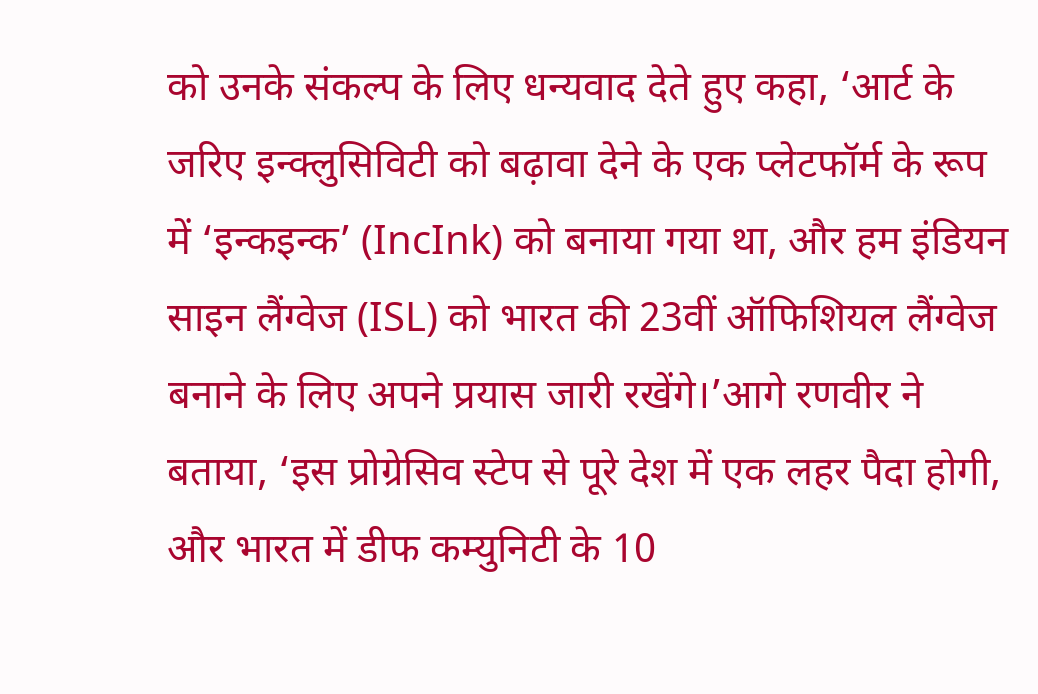को उनके संकल्प के लिए धन्यवाद देते हुए कहा, ‘आर्ट के जरिए इन्क्लुसिविटी को बढ़ावा देने के एक प्लेटफॉर्म के रूप में ‘इन्कइन्क’ (IncInk) को बनाया गया था, और हम इंडियन साइन लैंग्वेज (ISL) को भारत की 23वीं ऑफिशियल लैंग्वेज बनाने के लिए अपने प्रयास जारी रखेंगे।’आगे रणवीर ने बताया, ‘इस प्रोग्रेसिव स्टेप से पूरे देश में एक लहर पैदा होगी, और भारत में डीफ कम्युनिटी के 10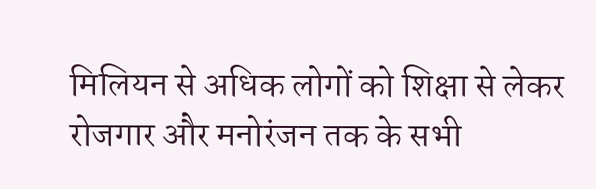मिलियन से अधिक लोगों को शिक्षा से लेकर रोजगार और मनोरंजन तक के सभी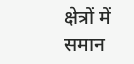क्षेत्रों में समान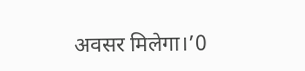अवसर मिलेगा।’0